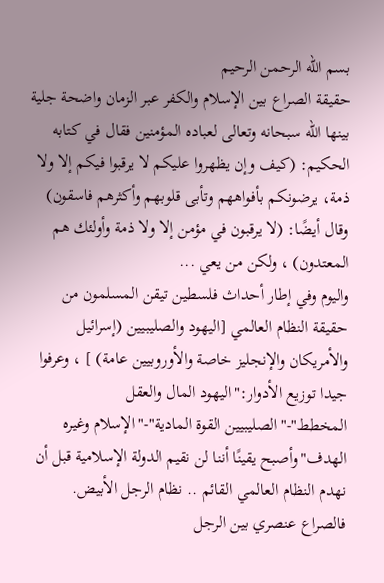بسم الله الرحمن الرحيم
حقيقة الصراع بين الإسلام والكفر عبر الزمان واضحة جلية بينها الله سبحانه وتعالى لعباده المؤمنين فقال في كتابه الحكيم: (كيف وإن يظهروا عليكم لا يرقبوا فيكم إلا ولا ذمة، يرضونكم بأفواههم وتأبى قلوبهم وأكثرهم فاسقون) وقال أيضًا: (لا يرقبون في مؤمن إلا ولا ذمة وأولئك هم المعتدون) ، ولكن من يعي ...
واليوم وفي إطار أحداث فلسطين تيقن المسلمون من حقيقة النظام العالمي [اليهود والصليبيين (إسرائيل والأمريكان والإنجليز خاصة والأوروبيين عامة) ] ، وعرفوا جيدا توزيع الأدوار:"اليهود المال والعقل المخطط"-"الصليبيين القوة المادية"-"الإسلام وغيره الهدف"وأصبح يقينًا أننا لن نقيم الدولة الإسلامية قبل أن نهدم النظام العالمي القائم .. نظام الرجل الأبيض.
فالصراع عنصري بين الرجل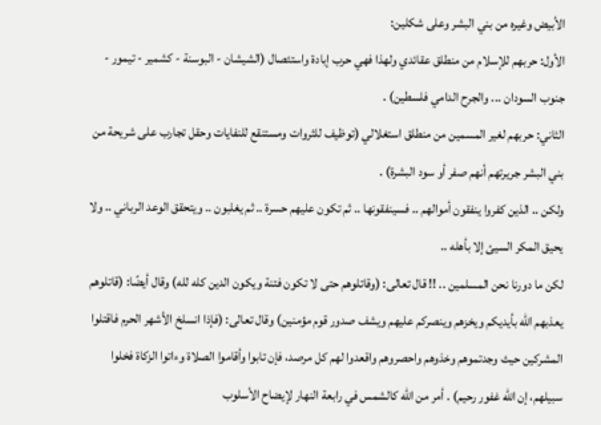الأبيض وغيره من بني البشر وعلى شكلين:
الأول: حربهم للإسلام من منطلق عقائدي ولهذا فهي حرب إبادة واستئصال (الشيشان - البوسنة - كشمير - تيمور - جنوب السودان ... والجرح الدامي فلسطين) .
الثاني: حربهم لغير المسمين من منطلق استغلالي (توظيف للثروات ومستنقع للنفايات وحقل تجارب على شريحة من بني البشر جريرتهم أنهم صفر أو سود البشرة) .
ولكن .. الذين كفروا ينفقون أموالهم .. فسينفقونها .. ثم تكون عليهم حسرة .. ثم يغلبون .. ويتحقق الوعد الرباني .. ولا يحيق المكر السيئ إلا بأهله ..
لكن ما دورنا نحن المسلمين .. !! قال تعالى: (وقاتلوهم حتى لا تكون فتنة ويكون الدين كله لله) وقال أيضًا: (قاتلوهم يعذبهم الله بأيديكم ويخزهم وينصركم عليهم ويشف صدور قوم مؤمنين) وقال تعالى: (فإذا انسلخ الأشهر الحرم فاقتلوا المشركين حيث وجدتموهم وخذوهم واحصروهم واقعدوا لهم كل مرصد، فإن تابوا وأقاموا الصلاة وءاتوا الزكاة فخلوا سبيلهم، إن الله غفور رحيم) . أمر من الله كالشمس في رابعة النهار لإيضاح الأسلوب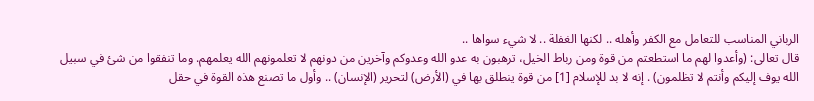الرباني المناسب للتعامل مع الكفر وأهله .. لكنها الغفلة .. لا شيء سواها ..
قال تعالى: (وأعدوا لهم ما استطعتم من قوة ومن رباط الخيل، ترهبون به عدو الله وعدوكم وآخرين من دونهم لا تعلمونهم الله يعلمهم. وما تنفقوا من شئ في سبيل الله يوف إليكم وأنتم لا تظلمون) . إنه لا بد للإسلام [1] من قوة ينطلق بها في (الأرض) لتحرير (الإنسان) .. وأول ما تصنع هذه القوة في حقل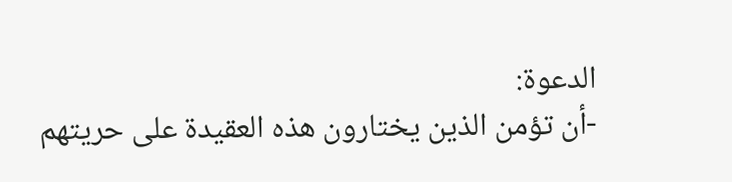الدعوة:
-أن تؤمن الذين يختارون هذه العقيدة على حريتهم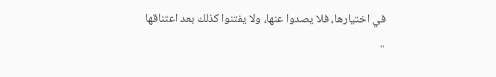في اختيارها، فلا يصدوا عنها، ولا يفتنوا كذلك بعد اعتناقها ..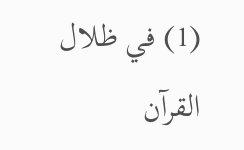(1) في ظلال القرآن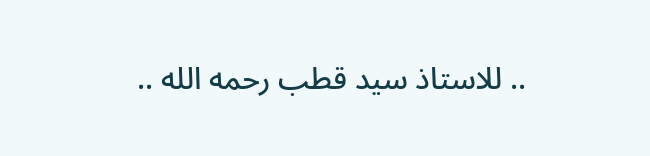.. للاستاذ سيد قطب رحمه الله ..